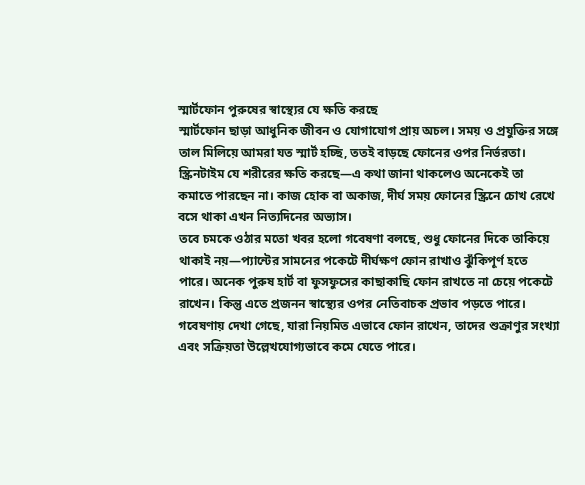স্মার্টফোন পুরুষের স্বাস্থ্যের যে ক্ষতি করছে
স্মার্টফোন ছাড়া আধুনিক জীবন ও যোগাযোগ প্রায় অচল। সময় ও প্রযুক্তির সঙ্গে তাল মিলিয়ে আমরা যত স্মার্ট হচ্ছি, ততই বাড়ছে ফোনের ওপর নির্ভরতা। স্ক্রিনটাইম যে শরীরের ক্ষতি করছে—এ কথা জানা থাকলেও অনেকেই তা কমাতে পারছেন না। কাজ হোক বা অকাজ, দীর্ঘ সময় ফোনের স্ক্রিনে চোখ রেখে বসে থাকা এখন নিত্যদিনের অভ্যাস।
তবে চমকে ওঠার মতো খবর হলো গবেষণা বলছে, শুধু ফোনের দিকে তাকিয়ে থাকাই নয়—প্যান্টের সামনের পকেটে দীর্ঘক্ষণ ফোন রাখাও ঝুঁকিপূর্ণ হতে পারে। অনেক পুরুষ হার্ট বা ফুসফুসের কাছাকাছি ফোন রাখতে না চেয়ে পকেটে রাখেন। কিন্তু এতে প্রজনন স্বাস্থ্যের ওপর নেতিবাচক প্রভাব পড়তে পারে।
গবেষণায় দেখা গেছে, যারা নিয়মিত এভাবে ফোন রাখেন, তাদের শুক্রাণুর সংখ্যা এবং সক্রিয়তা উল্লেখযোগ্যভাবে কমে যেতে পারে।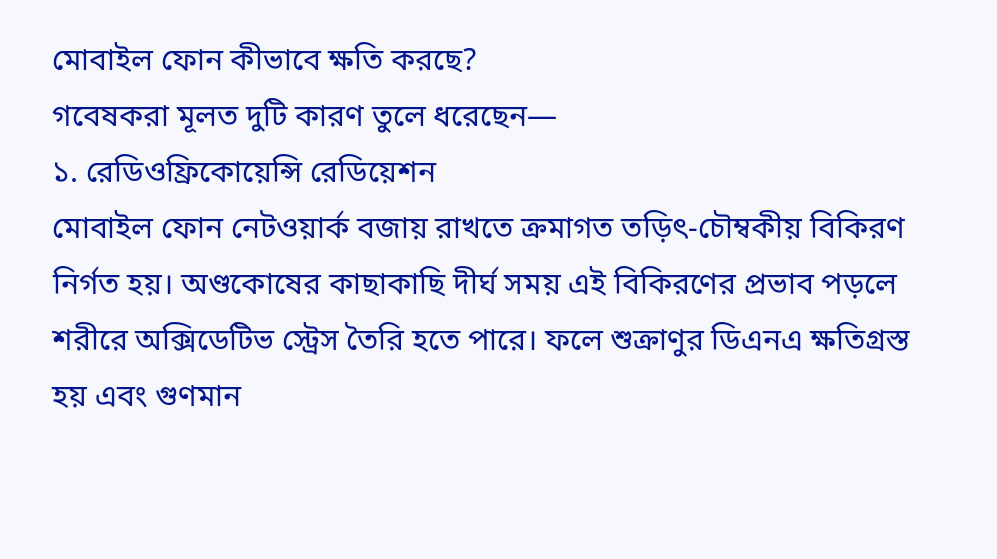মোবাইল ফোন কীভাবে ক্ষতি করছে?
গবেষকরা মূলত দুটি কারণ তুলে ধরেছেন—
১. রেডিওফ্রিকোয়েন্সি রেডিয়েশন
মোবাইল ফোন নেটওয়ার্ক বজায় রাখতে ক্রমাগত তড়িৎ-চৌম্বকীয় বিকিরণ নির্গত হয়। অণ্ডকোষের কাছাকাছি দীর্ঘ সময় এই বিকিরণের প্রভাব পড়লে শরীরে অক্সিডেটিভ স্ট্রেস তৈরি হতে পারে। ফলে শুক্রাণুর ডিএনএ ক্ষতিগ্রস্ত হয় এবং গুণমান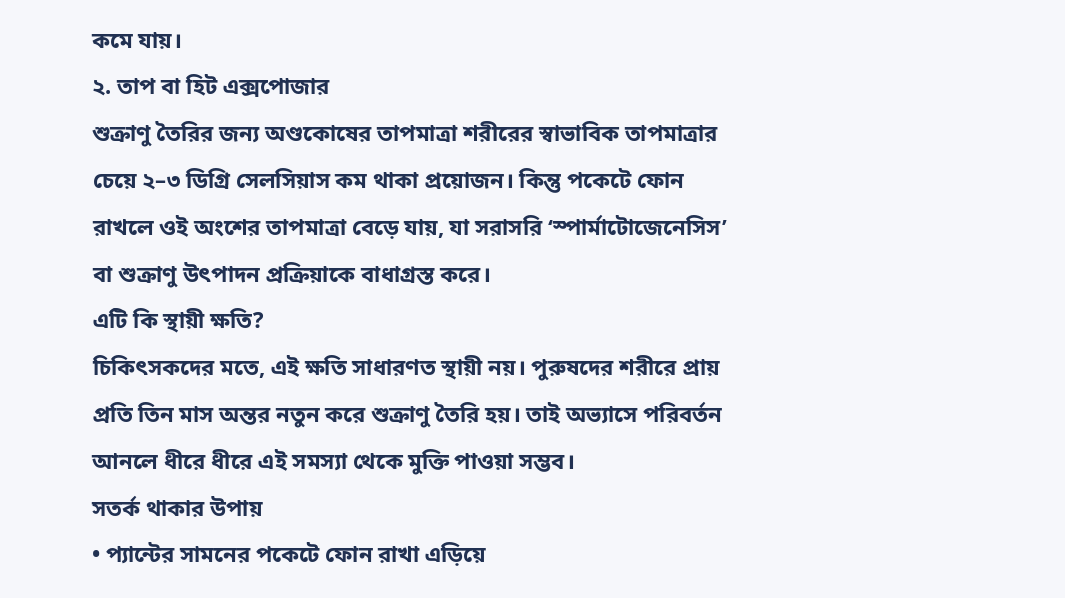কমে যায়।
২. তাপ বা হিট এক্সপোজার
শুক্রাণু তৈরির জন্য অণ্ডকোষের তাপমাত্রা শরীরের স্বাভাবিক তাপমাত্রার চেয়ে ২–৩ ডিগ্রি সেলসিয়াস কম থাকা প্রয়োজন। কিন্তু পকেটে ফোন রাখলে ওই অংশের তাপমাত্রা বেড়ে যায়, যা সরাসরি ‘স্পার্মাটোজেনেসিস’ বা শুক্রাণু উৎপাদন প্রক্রিয়াকে বাধাগ্রস্ত করে।
এটি কি স্থায়ী ক্ষতি?
চিকিৎসকদের মতে, এই ক্ষতি সাধারণত স্থায়ী নয়। পুরুষদের শরীরে প্রায় প্রতি তিন মাস অন্তর নতুন করে শুক্রাণু তৈরি হয়। তাই অভ্যাসে পরিবর্তন আনলে ধীরে ধীরে এই সমস্যা থেকে মুক্তি পাওয়া সম্ভব।
সতর্ক থাকার উপায়
• প্যান্টের সামনের পকেটে ফোন রাখা এড়িয়ে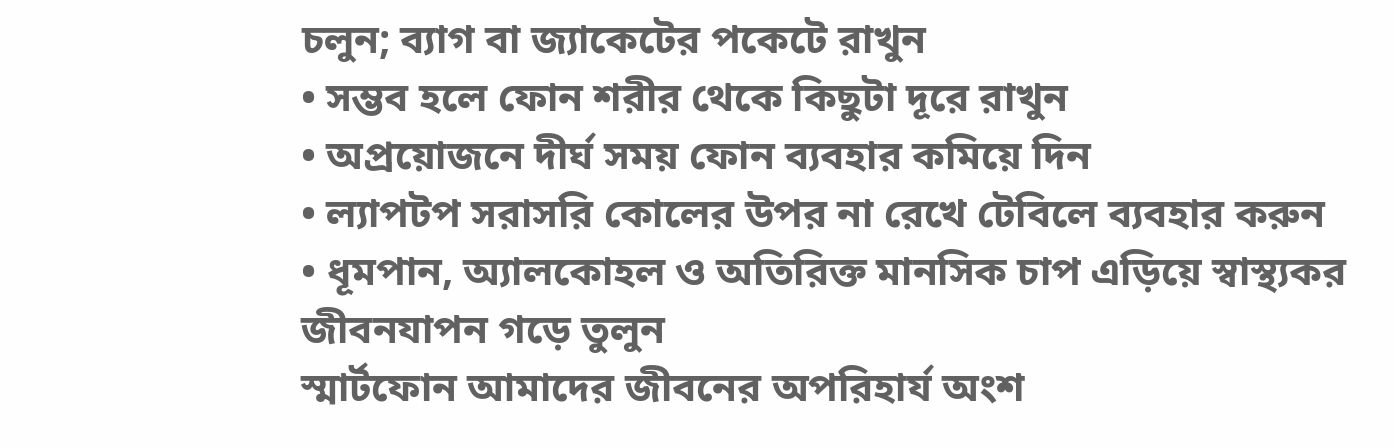চলুন; ব্যাগ বা জ্যাকেটের পকেটে রাখুন
• সম্ভব হলে ফোন শরীর থেকে কিছুটা দূরে রাখুন
• অপ্রয়োজনে দীর্ঘ সময় ফোন ব্যবহার কমিয়ে দিন
• ল্যাপটপ সরাসরি কোলের উপর না রেখে টেবিলে ব্যবহার করুন
• ধূমপান, অ্যালকোহল ও অতিরিক্ত মানসিক চাপ এড়িয়ে স্বাস্থ্যকর জীবনযাপন গড়ে তুলুন
স্মার্টফোন আমাদের জীবনের অপরিহার্য অংশ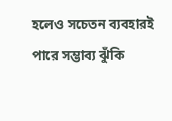হলেও সচেতন ব্যবহারই পারে সম্ভাব্য ঝুঁকি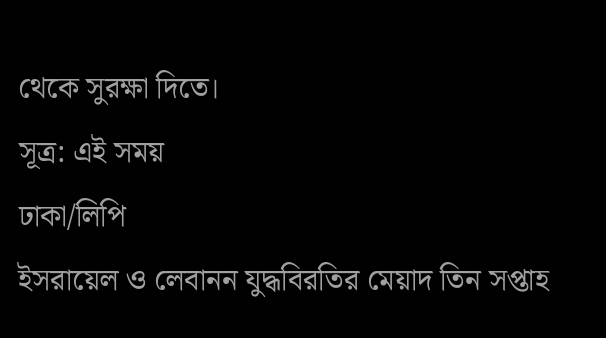থেকে সুরক্ষা দিতে।
সূত্র: এই সময়
ঢাকা/লিপি
ইসরায়েল ও লেবানন যুদ্ধবিরতির মেয়াদ তিন সপ্তাহ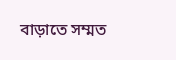বাড়াতে সম্মত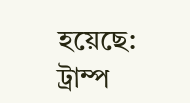হয়েছে: ট্রাম্প